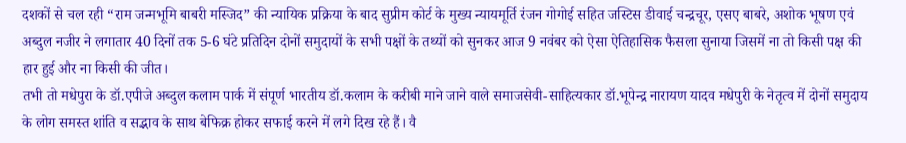दशकों से चल रही “राम जन्मभूमि बाबरी मस्जिद” की न्यायिक प्रक्रिया के बाद सुप्रीम कोर्ट के मुख्य न्यायमूर्ति रंजन गोगोई सहित जस्टिस डीवाई चन्द्रचूर, एसए बाबरे, अशोक भूषण एवं अब्दुल नजीर ने लगातार 40 दिनों तक 5-6 घंटे प्रतिदिन दोनों समुदायों के सभी पक्षों के तथ्यों को सुनकर आज 9 नवंबर को ऐसा ऐतिहासिक फैसला सुनाया जिसमें ना तो किसी पक्ष की हार हुई और ना किसी की जीत।
तभी तो मधेपुरा के डॉ.एपीजे अब्दुल कलाम पार्क में संपूर्ण भारतीय डॉ.कलाम के करीबी माने जाने वाले समाजसेवी-साहित्यकार डॉ.भूपेन्द्र नारायण यादव मधेपुरी के नेतृत्व में दोनों समुदाय के लोग समस्त शांति व सद्भाव के साथ बेफिक्र होकर सफाई करने में लगे दिख रहे हैं। वै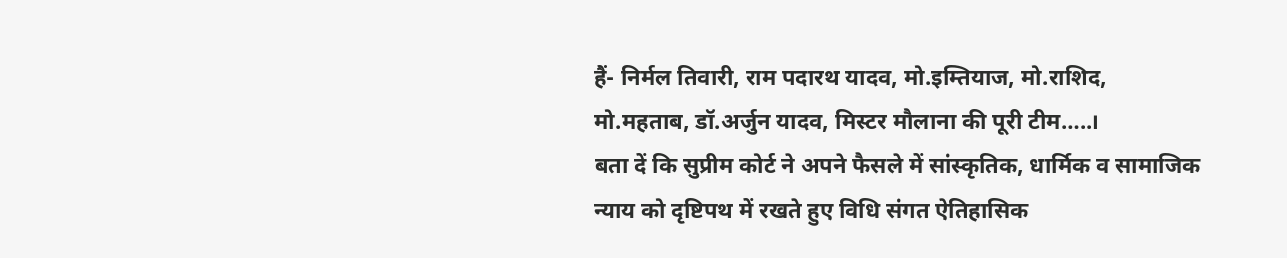हैं- निर्मल तिवारी, राम पदारथ यादव, मो.इम्तियाज, मो.राशिद, मो.महताब, डॉ.अर्जुन यादव, मिस्टर मौलाना की पूरी टीम…..।
बता दें कि सुप्रीम कोर्ट ने अपने फैसले में सांस्कृतिक, धार्मिक व सामाजिक न्याय को दृष्टिपथ में रखते हुए विधि संगत ऐतिहासिक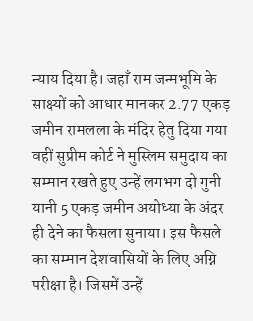न्याय दिया है। जहाँ राम जन्मभूमि के साक्ष्यों को आधार मानकर 2.77 एकड़ जमीन रामलला के मंदिर हेतु दिया गया वहीं सुप्रीम कोर्ट ने मुस्लिम समुदाय का सम्मान रखते हुए उन्हें लगभग दो गुनी यानी 5 एकड़ जमीन अयोध्या के अंदर ही देने का फैसला सुनाया। इस फैसले का सम्मान देशवासियों के लिए अग्नि परीक्षा है। जिसमें उन्हें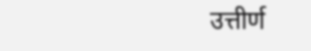उत्तीर्ण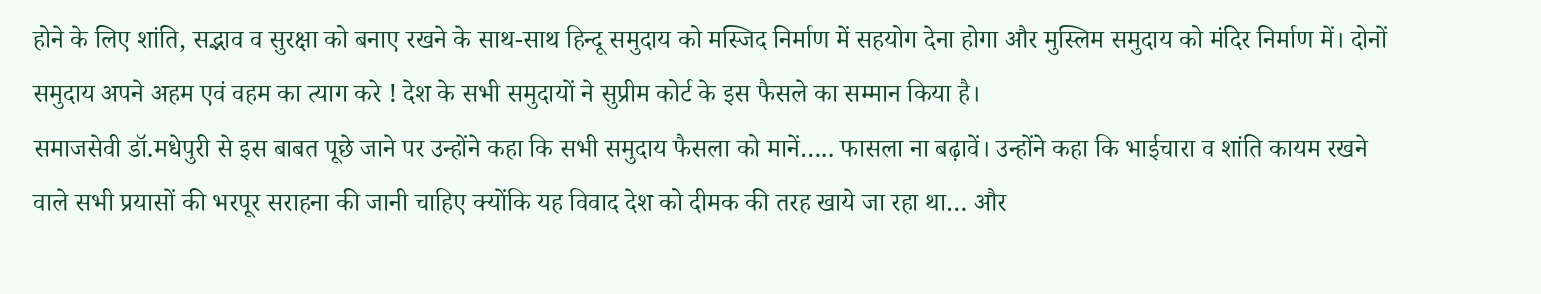होने के लिए शांति, सद्भाव व सुरक्षा को बनाए रखने के साथ-साथ हिन्दू समुदाय को मस्जिद निर्माण में सहयोग देना होगा और मुस्लिम समुदाय को मंदिर निर्माण में। दोनों समुदाय अपने अहम एवं वहम का त्याग करे ! देश के सभी समुदायों ने सुप्रीम कोर्ट के इस फैसले का सम्मान किया है।
समाजसेवी डॉ.मधेपुरी से इस बाबत पूछे जाने पर उन्होंने कहा कि सभी समुदाय फैसला को मानें….. फासला ना बढ़ावें। उन्होंने कहा कि भाईचारा व शांति कायम रखने वाले सभी प्रयासों की भरपूर सराहना की जानी चाहिए क्योंकि यह विवाद देश को दीमक की तरह खाये जा रहा था… और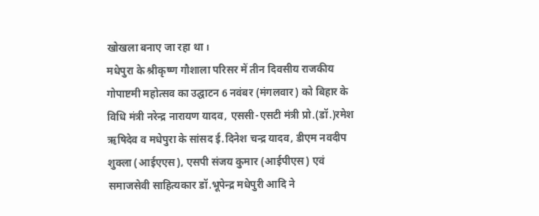खोखला बनाए जा रहा था।
मधेपुरा के श्रीकृष्ण गौशाला परिसर में तीन दिवसीय राजकीय गोपाष्टमी महोत्सव का उद्घाटन 6 नवंबर (मंगलवार) को बिहार के विधि मंत्री नरेन्द्र नारायण यादव, एससी-एसटी मंत्री प्रो.(डॉ.)रमेश ऋषिदेव व मधेपुरा के सांसद ई.दिनेश चन्द्र यादव, डीएम नवदीप शुक्ला (आईएएस), एसपी संजय कुमार (आईपीएस) एवं समाजसेवी साहित्यकार डॉ.भूपेन्द्र मधेपुरी आदि ने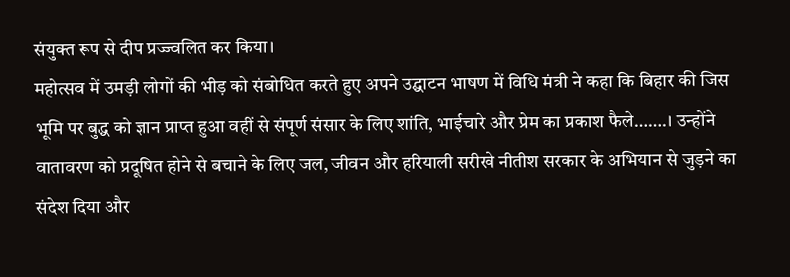संयुक्त रूप से दीप प्रज्ज्वलित कर किया।
महोत्सव में उमड़ी लोगों की भीड़ को संबोधित करते हुए अपने उद्घाटन भाषण में विधि मंत्री ने कहा कि बिहार की जिस भूमि पर बुद्ध को ज्ञान प्राप्त हुआ वहीं से संपूर्ण संसार के लिए शांति, भाईचारे और प्रेम का प्रकाश फैले…….। उन्होंने वातावरण को प्रदूषित होने से बचाने के लिए जल, जीवन और हरियाली सरीखे नीतीश सरकार के अभियान से जुड़ने का संदेश दिया और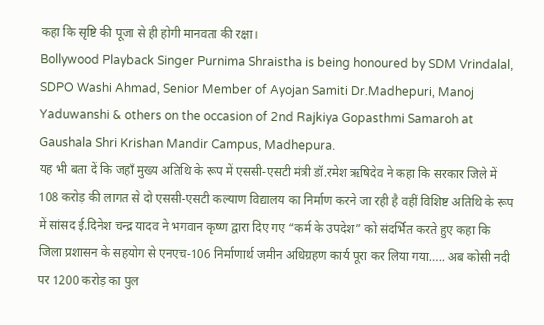कहा कि सृष्टि की पूजा से ही होगी मानवता की रक्षा।
Bollywood Playback Singer Purnima Shraistha is being honoured by SDM Vrindalal, SDPO Washi Ahmad, Senior Member of Ayojan Samiti Dr.Madhepuri, Manoj Yaduwanshi & others on the occasion of 2nd Rajkiya Gopasthmi Samaroh at Gaushala Shri Krishan Mandir Campus, Madhepura.
यह भी बता दें कि जहाँ मुख्य अतिथि के रूप में एससी-एसटी मंत्री डॉ.रमेश ऋषिदेव ने कहा कि सरकार जिले में 108 करोड़ की लागत से दो एससी-एसटी कल्याण विद्यालय का निर्माण करने जा रही है वहीं विशिष्ट अतिथि के रूप में सांसद ई.दिनेश चन्द्र यादव ने भगवान कृष्ण द्वारा दिए गए “कर्म के उपदेश” को संदर्भित करते हुए कहा कि जिला प्रशासन के सहयोग से एनएच-106 निर्माणार्थ जमीन अधिग्रहण कार्य पूरा कर लिया गया….. अब कोसी नदी पर 1200 करोड़ का पुल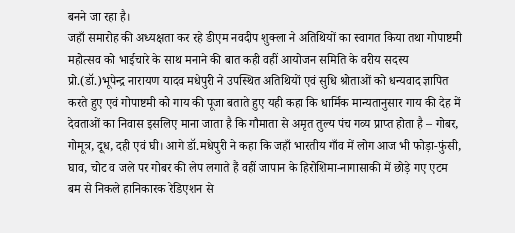बनने जा रहा है।
जहाँ समारोह की अध्यक्षता कर रहे डीएम नवदीप शुक्ला ने अतिथियों का स्वागत किया तथा गोपाष्टमी महोत्सव को भाईचारे के साथ मनाने की बात कही वहीं आयोजन समिति के वरीय सदस्य प्रो.(डॉ.)भूपेन्द्र नारायण यादव मधेपुरी ने उपस्थित अतिथियों एवं सुधि श्रोताओं को धन्यवाद ज्ञापित करते हुए एवं गोपाष्टमी को गाय की पूजा बताते हुए यही कहा कि धार्मिक मान्यतानुसार गाय की देह में देवताओं का निवास इसलिए माना जाता है कि गौमाता से अमृत तुल्य पंच गव्य प्राप्त होता है – गोबर, गोमूत्र, दूध, दही एवं घी। आगे डॉ.मधेपुरी ने कहा कि जहाँ भारतीय गाँव में लोग आज भी फोड़ा-फुंसी, घाव, चोट व जले पर गोबर की लेप लगाते हैं वहीं जापान के हिरोशिमा-नागासाकी में छोड़े गए एटम बम से निकले हानिकारक रेडिएशन से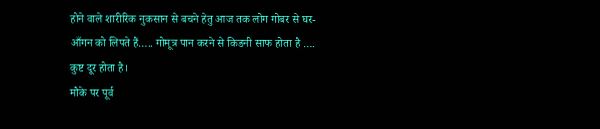होने वाले शारीरिक नुकसान से बचने हेतु आज तक लोग गोबर से घर-आँगन को लिपते हैं….. गोमूत्र पान करने से किडनी साफ होता है …. कुष्ट दूर होता है।
मौके पर पूर्व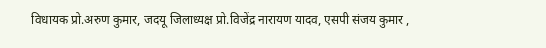विधायक प्रो.अरुण कुमार, जदयू जिलाध्यक्ष प्रो.विजेंद्र नारायण यादव, एसपी संजय कुमार ,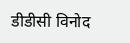डीडीसी विनोद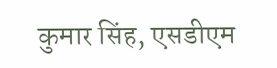कुमार सिंह, एसडीएम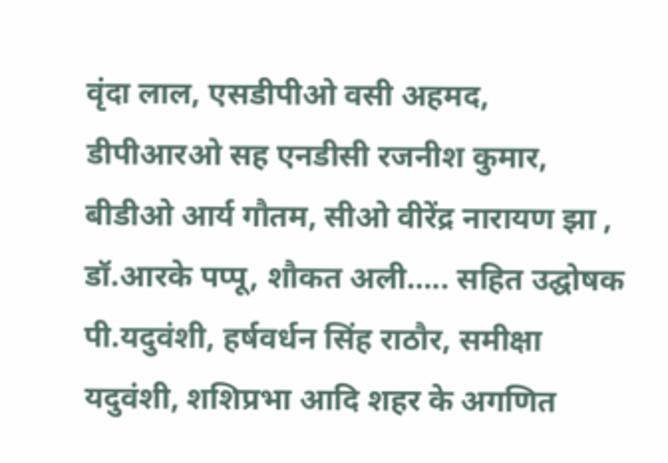वृंदा लाल, एसडीपीओ वसी अहमद, डीपीआरओ सह एनडीसी रजनीश कुमार, बीडीओ आर्य गौतम, सीओ वीरेंद्र नारायण झा , डॉ.आरके पप्पू, शौकत अली….. सहित उद्घोषक पी.यदुवंशी, हर्षवर्धन सिंह राठौर, समीक्षा यदुवंशी, शशिप्रभा आदि शहर के अगणित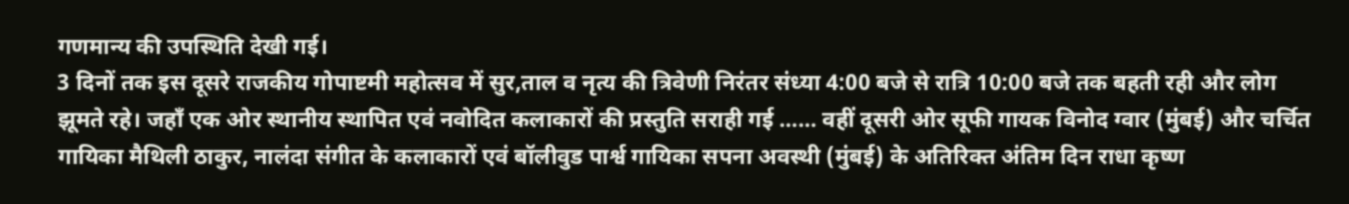गणमान्य की उपस्थिति देखी गई।
3 दिनों तक इस दूसरे राजकीय गोपाष्टमी महोत्सव में सुर,ताल व नृत्य की त्रिवेणी निरंतर संध्या 4:00 बजे से रात्रि 10:00 बजे तक बहती रही और लोग झूमते रहे। जहाँ एक ओर स्थानीय स्थापित एवं नवोदित कलाकारों की प्रस्तुति सराही गई …… वहीं दूसरी ओर सूफी गायक विनोद ग्वार (मुंबई) और चर्चित गायिका मैथिली ठाकुर, नालंदा संगीत के कलाकारों एवं बॉलीवुड पार्श्व गायिका सपना अवस्थी (मुंबई) के अतिरिक्त अंतिम दिन राधा कृष्ण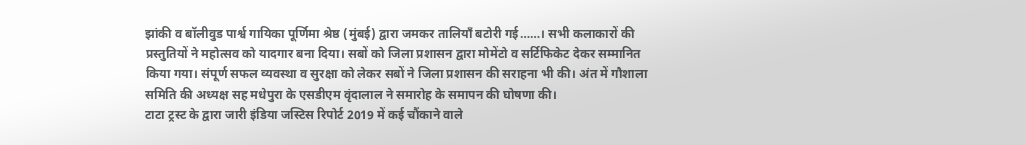झांकी व बॉलीवुड पार्श्व गायिका पूर्णिमा श्रेष्ठ (मुंबई) द्वारा जमकर तालियाँ बटोरी गई……। सभी कलाकारों की प्रस्तुतियों ने महोत्सव को यादगार बना दिया। सबों को जिला प्रशासन द्वारा मोमेंटो व सर्टिफिकेट देकर सम्मानित किया गया। संपूर्ण सफल व्यवस्था व सुरक्षा को लेकर सबों ने जिला प्रशासन की सराहना भी की। अंत में गौशाला समिति की अध्यक्ष सह मधेपुरा के एसडीएम वृंदालाल ने समारोह के समापन की घोषणा की।
टाटा ट्रस्ट के द्वारा जारी इंडिया जस्टिस रिपोर्ट 2019 में कई चौंकाने वाले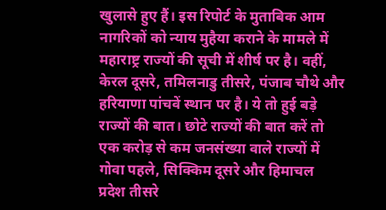खुलासे हुए हैं। इस रिपोर्ट के मुताबिक आम नागरिकों को न्याय मुहैया कराने के मामले में महाराष्ट्र राज्यों की सूची में शीर्ष पर है। वहीं, केरल दूसरे, तमिलनाडु तीसरे, पंजाब चौथे और हरियाणा पांचवें स्थान पर है। ये तो हुई बड़े राज्यों की बात। छोटे राज्यों की बात करें तो एक करोड़ से कम जनसंख्या वाले राज्यों में गोवा पहले, सिक्किम दूसरे और हिमाचल प्रदेश तीसरे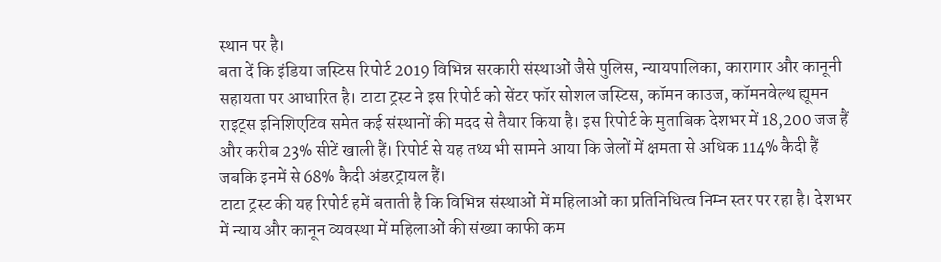स्थान पर है।
बता दें कि इंडिया जस्टिस रिपोर्ट 2019 विभिन्न सरकारी संस्थाओं जैसे पुलिस, न्यायपालिका, कारागार और कानूनी सहायता पर आधारित है। टाटा ट्रस्ट ने इस रिपोर्ट को सेंटर फॉर सोशल जस्टिस, कॉमन काउज, कॉमनवेल्थ ह्यूमन राइट्स इनिशिएटिव समेत कई संस्थानों की मदद से तैयार किया है। इस रिपोर्ट के मुताबिक देशभर में 18,200 जज हैं और करीब 23% सीटें खाली हैं। रिपोर्ट से यह तथ्य भी सामने आया कि जेलों में क्षमता से अधिक 114% कैदी हैं जबकि इनमें से 68% कैदी अंडरट्रायल हैं।
टाटा ट्रस्ट की यह रिपोर्ट हमें बताती है कि विभिन्न संस्थाओं में महिलाओं का प्रतिनिधित्व निम्न स्तर पर रहा है। देशभर में न्याय और कानून व्यवस्था में महिलाओं की संख्या काफी कम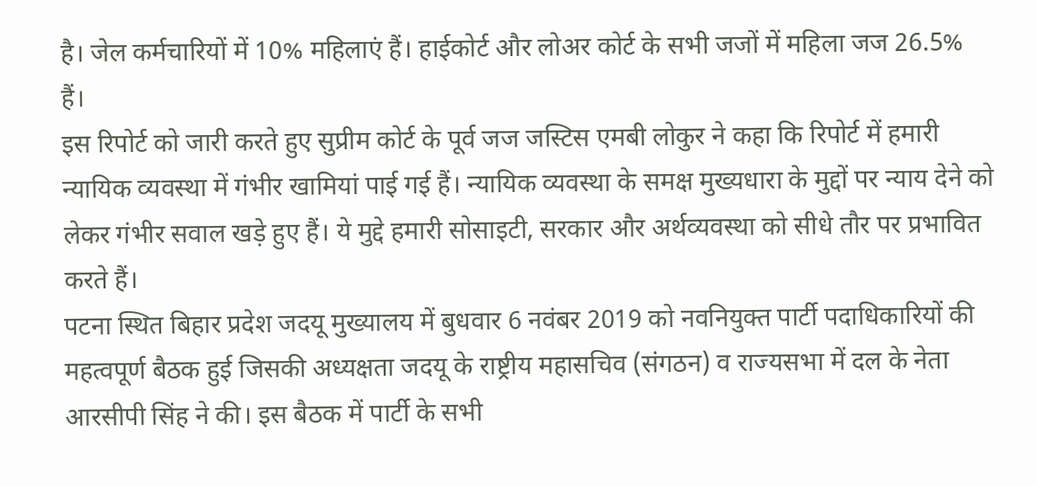है। जेल कर्मचारियों में 10% महिलाएं हैं। हाईकोर्ट और लोअर कोर्ट के सभी जजों में महिला जज 26.5% हैं।
इस रिपोर्ट को जारी करते हुए सुप्रीम कोर्ट के पूर्व जज जस्टिस एमबी लोकुर ने कहा कि रिपोर्ट में हमारी न्यायिक व्यवस्था में गंभीर खामियां पाई गई हैं। न्यायिक व्यवस्था के समक्ष मुख्यधारा के मुद्दों पर न्याय देने को लेकर गंभीर सवाल खड़े हुए हैं। ये मुद्दे हमारी सोसाइटी, सरकार और अर्थव्यवस्था को सीधे तौर पर प्रभावित करते हैं।
पटना स्थित बिहार प्रदेश जदयू मुख्यालय में बुधवार 6 नवंबर 2019 को नवनियुक्त पार्टी पदाधिकारियों की महत्वपूर्ण बैठक हुई जिसकी अध्यक्षता जदयू के राष्ट्रीय महासचिव (संगठन) व राज्यसभा में दल के नेता आरसीपी सिंह ने की। इस बैठक में पार्टी के सभी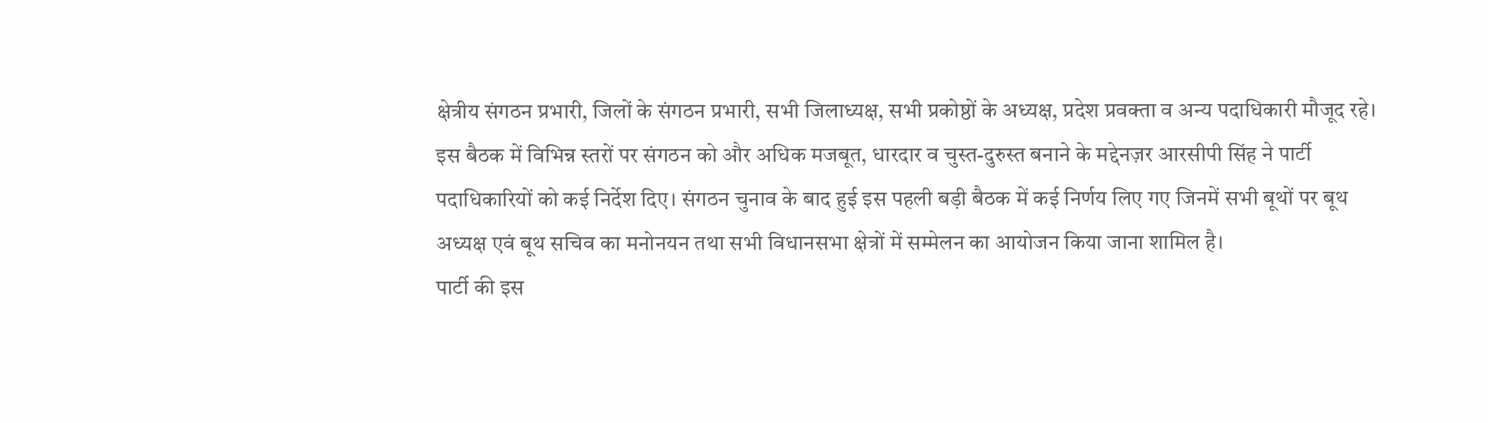क्षेत्रीय संगठन प्रभारी, जिलों के संगठन प्रभारी, सभी जिलाध्यक्ष, सभी प्रकोष्ठों के अध्यक्ष, प्रदेश प्रवक्ता व अन्य पदाधिकारी मौजूद रहे। इस बैठक में विभिन्न स्तरों पर संगठन को और अधिक मजबूत, धारदार व चुस्त-दुरुस्त बनाने के मद्देनज़र आरसीपी सिंह ने पार्टी पदाधिकारियों को कई निर्देश दिए। संगठन चुनाव के बाद हुई इस पहली बड़ी बैठक में कई निर्णय लिए गए जिनमें सभी बूथों पर बूथ अध्यक्ष एवं बूथ सचिव का मनोनयन तथा सभी विधानसभा क्षेत्रों में सम्मेलन का आयोजन किया जाना शामिल है।
पार्टी की इस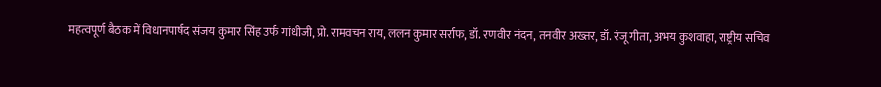महत्वपूर्ण बैठक में विधानपार्षद संजय कुमार सिंह उर्फ गांधीजी, प्रो. रामवचन राय, ललन कुमार सर्राफ, डॉ. रणवीर नंदन, तनवीर अख्तर, डॉ. रंजू गीता, अभय कुशवाहा, राष्ट्रीय सचिव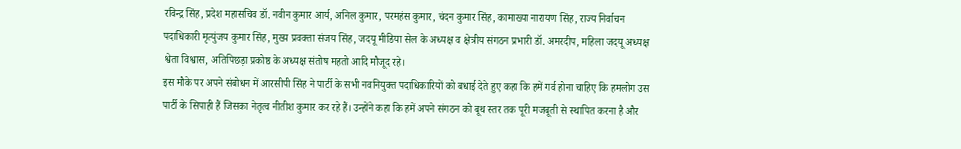रविन्द्र सिंह, प्रदेश महासचिव डॉ. नवीन कुमार आर्य, अनिल कुमार, परमहंस कुमार, चंदन कुमार सिंह, कामाख्या नारायण सिंह, राज्य निर्वाचन पदाधिकारी मृत्युंजय कुमार सिंह, मुख्य प्रवक्ता संजय सिंह, जदयू मीडिया सेल के अध्यक्ष व क्षेत्रीय संगठन प्रभारी डॉ. अमरदीप, महिला जदयू अध्यक्ष श्वेता विश्वास, अतिपिछड़ा प्रकोष्ठ के अध्यक्ष संतोष महतो आदि मौजूद रहे।
इस मौके पर अपने संबोधन में आरसीपी सिंह ने पार्टी के सभी नवनियुक्त पदाधिकारियों को बधाई देते हुए कहा कि हमें गर्व होना चाहिए कि हमलोग उस पार्टी के सिपाही हैं जिसका नेतृत्व नीतीश कुमार कर रहे हैं। उन्होंने कहा कि हमें अपने संगठन को बूथ स्तर तक पूरी मजबूती से स्थापित करना है और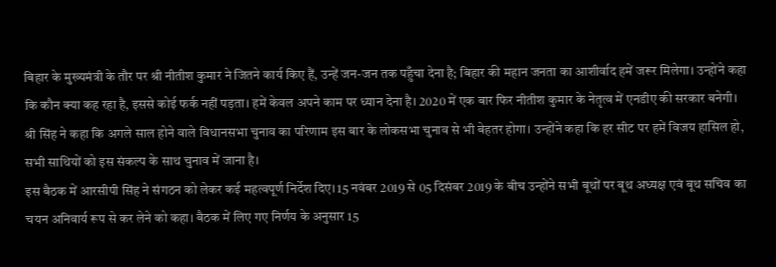बिहार के मुख्यमंत्री के तौर पर श्री नीतीश कुमार ने जितने कार्य किए हैं, उन्हें जन-जन तक पहुँचा देना है; बिहार की महान जनता का आशीर्वाद हमें जरूर मिलेगा। उन्होंने कहा कि कौन क्या कह रहा है, इससे कोई फर्क नहीं पड़ता। हमें केवल अपने काम पर ध्यान देना है। 2020 में एक बार फिर नीतीश कुमार के नेतृत्व में एनडीए की सरकार बनेगी। श्री सिंह ने कहा कि अगले साल होने वाले विधानसभा चुनाव का परिणाम इस बार के लोकसभा चुनाव से भी बेहतर होगा। उन्होंने कहा कि हर सीट पर हमें विजय हासिल हो, सभी साथियों को इस संकल्प के साथ चुनाव में जाना है।
इस बैठक में आरसीपी सिंह ने संगठन को लेकर कई महत्वपूर्ण निर्देश दिए। 15 नवंबर 2019 से 05 दिसंबर 2019 के बीच उन्होंने सभी बूथों पर बूथ अध्यक्ष एवं बूथ सचिव का चयन अनिवार्य रूप से कर लेने को कहा। बैठक में लिए गए निर्णय के अनुसार 15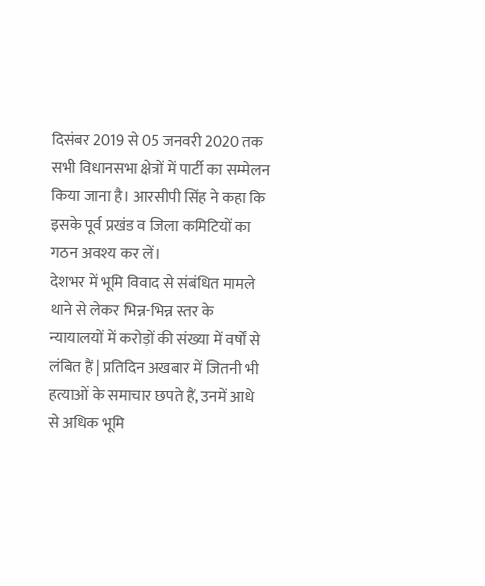दिसंबर 2019 से 05 जनवरी 2020 तक सभी विधानसभा क्षेत्रों में पार्टी का सम्मेलन किया जाना है। आरसीपी सिंह ने कहा कि इसके पूर्व प्रखंड व जिला कमिटियों का गठन अवश्य कर लें।
देशभर में भूमि विवाद से संबंधित मामले थाने से लेकर भिन्न-भिन्न स्तर के न्यायालयों में करोड़ों की संख्या में वर्षों से लंबित हैं | प्रतिदिन अखबार में जितनी भी हत्याओं के समाचार छपते हैं, उनमें आधे से अधिक भूमि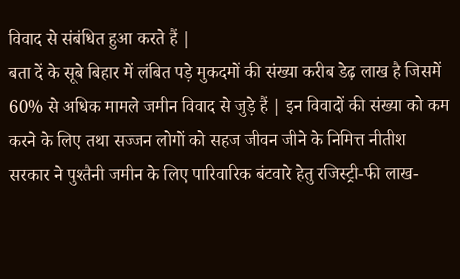विवाद से संबंधित हुआ करते हैं |
बता दें के सूबे बिहार में लंबित पड़े मुकदमों की संख्या करीब डेढ़ लाख है जिसमें 60% से अधिक मामले जमीन विवाद से जुड़े हैं | इन विवादों की संख्या को कम करने के लिए तथा सज्जन लोगों को सहज जीवन जीने के निमित्त नीतीश सरकार ने पुश्तैनी जमीन के लिए पारिवारिक बंटवारे हेतु रजिस्ट्री-फी लाख-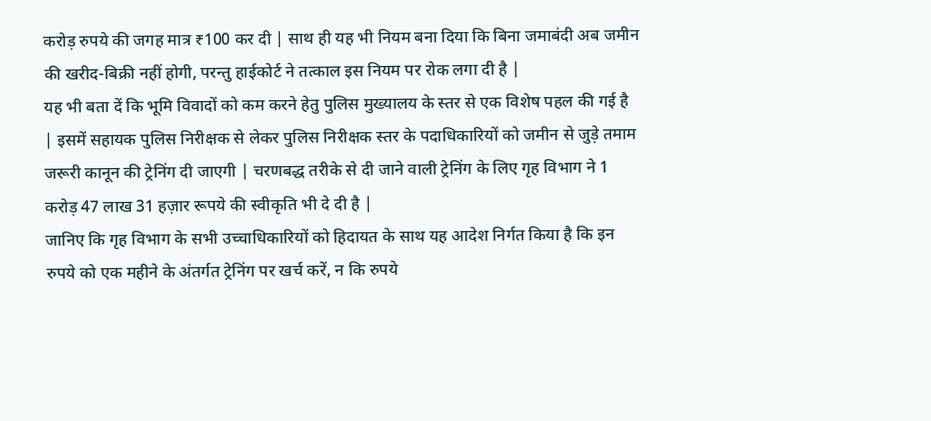करोड़ रुपये की जगह मात्र ₹100 कर दी | साथ ही यह भी नियम बना दिया कि बिना जमाबंदी अब जमीन की खरीद-बिक्री नहीं होगी, परन्तु हाईकोर्ट ने तत्काल इस नियम पर रोक लगा दी है |
यह भी बता दें कि भूमि विवादों को कम करने हेतु पुलिस मुख्यालय के स्तर से एक विशेष पहल की गई है | इसमें सहायक पुलिस निरीक्षक से लेकर पुलिस निरीक्षक स्तर के पदाधिकारियों को जमीन से जुड़े तमाम जरूरी कानून की ट्रेनिंग दी जाएगी | चरणबद्ध तरीके से दी जाने वाली ट्रेनिंग के लिए गृह विभाग ने 1 करोड़ 47 लाख 31 हज़ार रूपये की स्वीकृति भी दे दी है |
जानिए कि गृह विभाग के सभी उच्चाधिकारियों को हिदायत के साथ यह आदेश निर्गत किया है कि इन रुपये को एक महीने के अंतर्गत ट्रेनिंग पर खर्च करें, न कि रुपये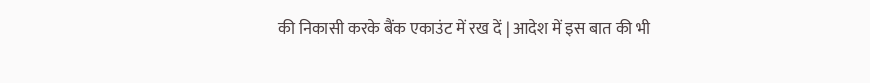की निकासी करके बैंक एकाउंट में रख दें | आदेश में इस बात की भी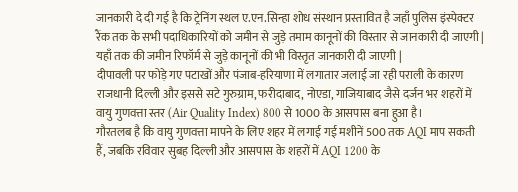जानकारी दे दी गई है कि ट्रेनिंग स्थल ए.एन.सिन्हा शोध संस्थान प्रस्तावित है जहाँ पुलिस इंस्पेक्टर रैंक तक के सभी पदाधिकारियों को जमीन से जुड़े तमाम कानूनों की विस्तार से जानकारी दी जाएगी | यहाँ तक की जमीन रिफॉर्म से जुड़े कानूनों की भी विस्तृत जानकारी दी जाएगी |
दीपावली पर फोड़े गए पटाखों और पंजाब-हरियाणा में लगातार जलाई जा रही पराली के कारण राजधानी दिल्ली और इससे सटे गुरुग्राम, फरीदाबाद, नोएडा, गाजियाबाद जैसे दर्जन भर शहरों में वायु गुणवत्ता स्तर (Air Quality Index) 800 से 1000 के आसपास बना हुआ है।
गौरतलब है कि वायु गुणवत्ता मापने के लिए शहर में लगाई गई मशीनें 500 तक AQI माप सकती हैं, जबकि रविवार सुबह दिल्ली और आसपास के शहरों में AQI 1200 के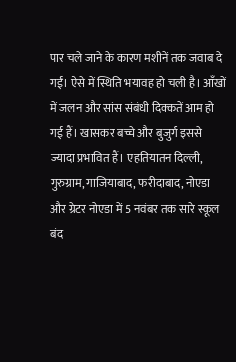पार चले जाने के कारण मशीनें तक जवाब दे गईं। ऐसे में स्थिति भयावह हो चली है। आँखों में जलन और सांस संबंधी दिक्कतें आम हो गई हैं। खासकर बच्चे और बुजुर्ग इससे ज्यादा प्रभावित हैं। एहतियातन दिल्ली, गुरुग्राम, गाजियाबाद, फरीदाबाद, नोएडा और ग्रेटर नोएडा में 5 नवंबर तक सारे स्कूल बंद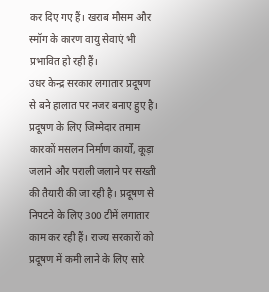कर दिए गए हैं। खराब मौसम और स्मॉग के कारण वायु सेवाएं भी प्रभावित हो रही हैं।
उधर केन्द्र सरकार लगातार प्रदूषण से बने हालात पर नजर बनाए हुए है। प्रदूषण के लिए जिम्मेदार तमाम कारकों मसलन निर्माण कार्यों, कूड़ा जलाने और पराली जलाने पर सख्ती की तैयारी की जा रही है। प्रदूषण से निपटने के लिए 300 टीमें लगातार काम कर रही हैं। राज्य सरकारों को प्रदूषण में कमी लाने के लिए सारे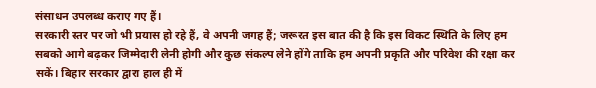संसाधन उपलब्ध कराए गए हैं।
सरकारी स्तर पर जो भी प्रयास हो रहे हैं, वे अपनी जगह हैं; जरूरत इस बात की है कि इस विकट स्थिति के लिए हम सबको आगे बढ़कर जिम्मेदारी लेनी होगी और कुछ संकल्प लेने होंगे ताकि हम अपनी प्रकृति और परिवेश की रक्षा कर सकें। बिहार सरकार द्वारा हाल ही में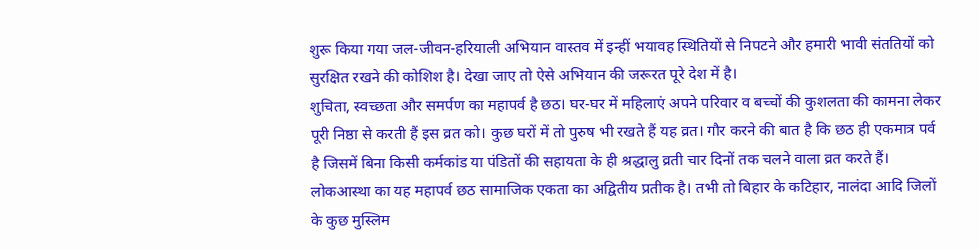शुरू किया गया जल-जीवन-हरियाली अभियान वास्तव में इन्हीं भयावह स्थितियों से निपटने और हमारी भावी संततियों को सुरक्षित रखने की कोशिश है। देखा जाए तो ऐसे अभियान की जरूरत पूरे देश में है।
शुचिता, स्वच्छता और समर्पण का महापर्व है छठ। घर-घर में महिलाएं अपने परिवार व बच्चों की कुशलता की कामना लेकर पूरी निष्ठा से करती हैं इस व्रत को। कुछ घरों में तो पुरुष भी रखते हैं यह व्रत। गौर करने की बात है कि छठ ही एकमात्र पर्व है जिसमें बिना किसी कर्मकांड या पंडितों की सहायता के ही श्रद्धालु व्रती चार दिनों तक चलने वाला व्रत करते हैं।
लोकआस्था का यह महापर्व छठ सामाजिक एकता का अद्वितीय प्रतीक है। तभी तो बिहार के कटिहार, नालंदा आदि जिलों के कुछ मुस्लिम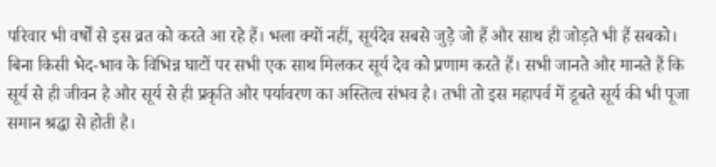परिवार भी वर्षों से इस व्रत को करते आ रहे हैं। भला क्यों नहीं, सूर्यदेव सबसे जुड़े जो हैं और साथ ही जोड़ते भी हैं सबको। बिना किसी भेद-भाव के विभिन्न घाटों पर सभी एक साथ मिलकर सूर्य देव को प्रणाम करते हैं। सभी जानते और मानते हैं कि सूर्य से ही जीवन है और सूर्य से ही प्रकृति और पर्यावरण का अस्तित्व संभव है। तभी तो इस महापर्व में डूबते सूर्य की भी पूजा समान श्रद्धा से होती है।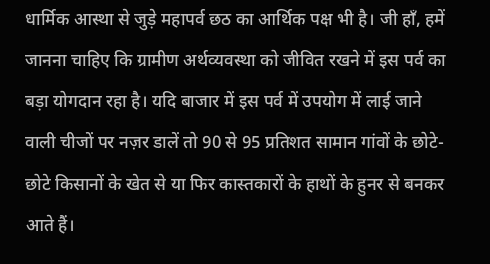धार्मिक आस्था से जुड़े महापर्व छठ का आर्थिक पक्ष भी है। जी हाँ, हमें जानना चाहिए कि ग्रामीण अर्थव्यवस्था को जीवित रखने में इस पर्व का बड़ा योगदान रहा है। यदि बाजार में इस पर्व में उपयोग में लाई जाने वाली चीजों पर नज़र डालें तो 90 से 95 प्रतिशत सामान गांवों के छोटे-छोटे किसानों के खेत से या फिर कास्तकारों के हाथों के हुनर से बनकर आते हैं।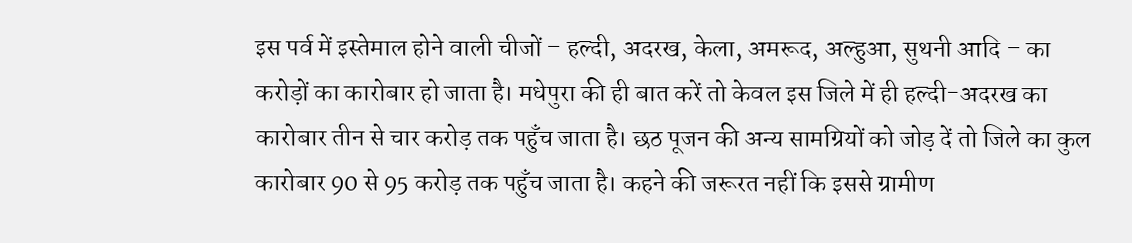इस पर्व में इस्तेमाल होने वाली चीजों – हल्दी, अदरख, केला, अमरूद, अल्हुआ, सुथनी आदि – का करोड़ों का कारोबार हो जाता है। मधेपुरा की ही बात करें तो केवल इस जिले में ही हल्दी-अदरख का कारोबार तीन से चार करोड़ तक पहुँच जाता है। छठ पूजन की अन्य सामग्रियों को जोड़ दें तो जिले का कुल कारोबार 90 से 95 करोड़ तक पहुँच जाता है। कहने की जरूरत नहीं कि इससे ग्रामीण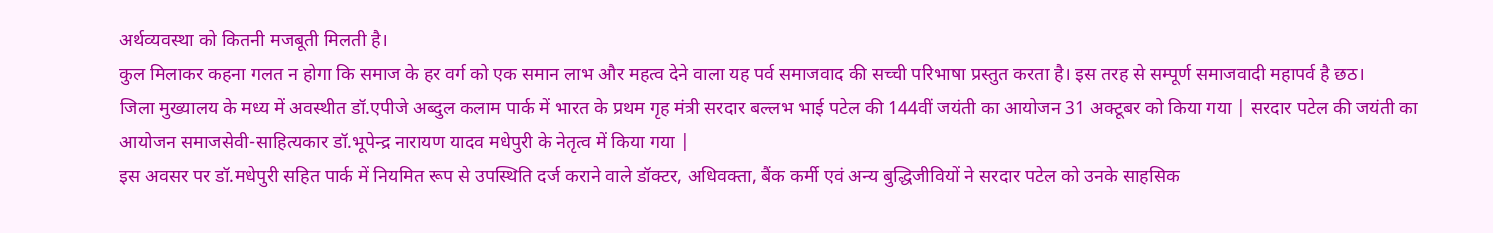अर्थव्यवस्था को कितनी मजबूती मिलती है।
कुल मिलाकर कहना गलत न होगा कि समाज के हर वर्ग को एक समान लाभ और महत्व देने वाला यह पर्व समाजवाद की सच्ची परिभाषा प्रस्तुत करता है। इस तरह से सम्पूर्ण समाजवादी महापर्व है छठ।
जिला मुख्यालय के मध्य में अवस्थीत डॉ.एपीजे अब्दुल कलाम पार्क में भारत के प्रथम गृह मंत्री सरदार बल्लभ भाई पटेल की 144वीं जयंती का आयोजन 31 अक्टूबर को किया गया | सरदार पटेल की जयंती का आयोजन समाजसेवी-साहित्यकार डॉ.भूपेन्द्र नारायण यादव मधेपुरी के नेतृत्व में किया गया |
इस अवसर पर डॉ.मधेपुरी सहित पार्क में नियमित रूप से उपस्थिति दर्ज कराने वाले डॉक्टर, अधिवक्ता, बैंक कर्मी एवं अन्य बुद्धिजीवियों ने सरदार पटेल को उनके साहसिक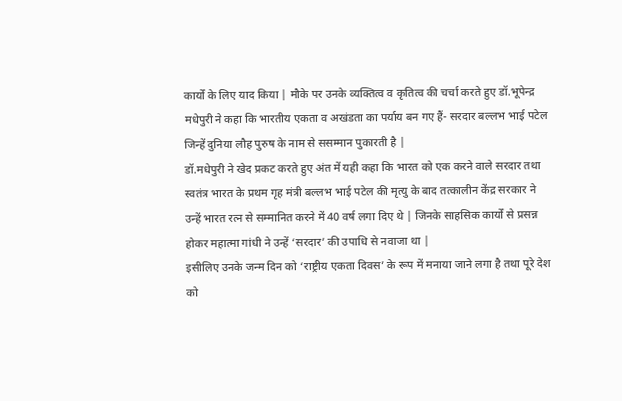कार्यों के लिए याद किया | मौके पर उनके व्यक्तित्व व कृतित्व की चर्चा करते हुए डॉ.भूपेन्द्र मधेपुरी ने कहा कि भारतीय एकता व अखंडता का पर्याय बन गए हैं- सरदार बल्लभ भाई पटेल जिन्हें दुनिया लौह पुरुष के नाम से ससम्मान पुकारती है |
डॉ.मधेपुरी ने खेद प्रकट करते हुए अंत में यही कहा कि भारत को एक करने वाले सरदार तथा स्वतंत्र भारत के प्रथम गृह मंत्री बल्लभ भाई पटेल की मृत्यु के बाद तत्कालीन केंद्र सरकार ने उन्हें भारत रत्न से सम्मानित करने में 40 वर्ष लगा दिए थे | जिनके साहसिक कार्यों से प्रसन्न होकर महात्मा गांधी ने उन्हें ‘सरदार’ की उपाधि से नवाजा था |
इसीलिए उनके जन्म दिन को ‘राष्ट्रीय एकता दिवस’ के रूप में मनाया जाने लगा है तथा पूरे देश को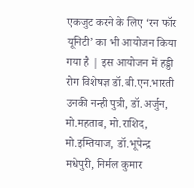एकजुट करने के लिए ‘रन फॉर यूनिटी’ का भी आयोजन किया गया है | इस आयोजन में हड्डी रोग विशेषज्ञ डॉ.बी.एन.भारती उनकी नन्ही पुत्री, डॉ.अर्जुन, मो.महताब, मो.राशिद, मो.इम्तियाज, डॉ.भूपेन्द्र मधेपुरी, निर्मल कुमार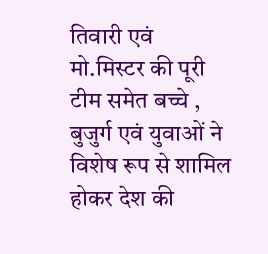तिवारी एवं मो.मिस्टर की पूरी टीम समेत बच्चे , बुजुर्ग एवं युवाओं ने विशेष रूप से शामिल होकर देश की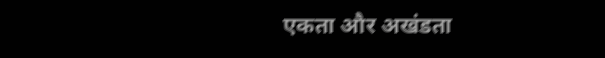एकता और अखंडता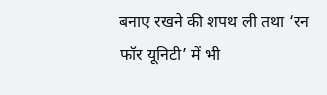बनाए रखने की शपथ ली तथा ‘रन फॉर यूनिटी’ में भी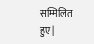सम्मिलित हुए |